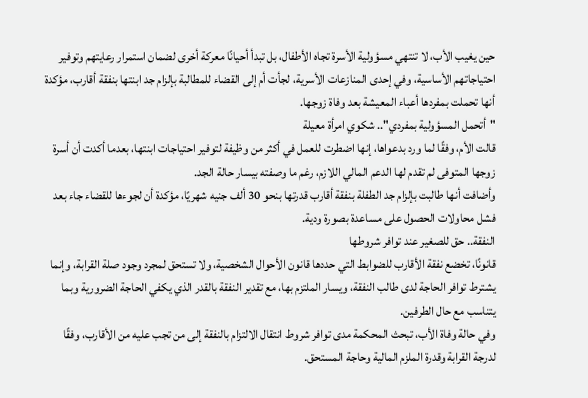حين يغيب الأب، لا تنتهي مسؤولية الأسرة تجاه الأطفال، بل تبدأ أحيانًا معركة أخرى لضمان استمرار رعايتهم وتوفير احتياجاتهم الأساسية، وفي إحدى المنازعات الأسرية، لجأت أم إلى القضاء للمطالبة بإلزام جد ابنتها بنفقة أقارب، مؤكدة أنها تحملت بمفردها أعباء المعيشة بعد وفاة زوجها.
"أتحمل المسؤولية بمفردي".. شكوي امرأة معيلة
قالت الأم، وفقًا لما ورد بدعواها، إنها اضطرت للعمل في أكثر من وظيفة لتوفير احتياجات ابنتها، بعدما أكدت أن أسرة زوجها المتوفى لم تقدم لها الدعم المالي اللازم، رغم ما وصفته بيسار حالة الجد.
وأضافت أنها طالبت بإلزام جد الطفلة بنفقة أقارب قدرتها بنحو 30 ألف جنيه شهريًا، مؤكدة أن لجوءها للقضاء جاء بعد فشل محاولات الحصول على مساعدة بصورة ودية.
النفقة.. حق للصغير عند توافر شروطها
قانونًا، تخضع نفقة الأقارب للضوابط التي حددها قانون الأحوال الشخصية، ولا تستحق لمجرد وجود صلة القرابة، وإنما يشترط توافر الحاجة لدى طالب النفقة، ويسار الملتزم بها، مع تقدير النفقة بالقدر الذي يكفي الحاجة الضرورية وبما يتناسب مع حال الطرفين.
وفي حالة وفاة الأب، تبحث المحكمة مدى توافر شروط انتقال الالتزام بالنفقة إلى من تجب عليه من الأقارب، وفقًا لدرجة القرابة وقدرة الملزم المالية وحاجة المستحق.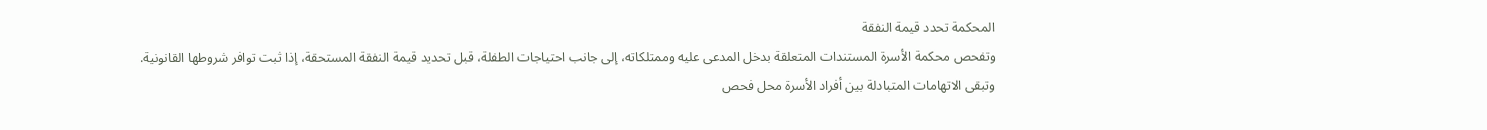المحكمة تحدد قيمة النفقة
وتفحص محكمة الأسرة المستندات المتعلقة بدخل المدعى عليه وممتلكاته، إلى جانب احتياجات الطفلة، قبل تحديد قيمة النفقة المستحقة، إذا ثبت توافر شروطها القانونية.
وتبقى الاتهامات المتبادلة بين أفراد الأسرة محل فحص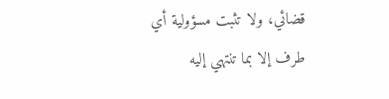قضائي، ولا تثبت مسؤولية أي طرف إلا بما تنتهي إليه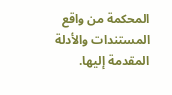المحكمة من واقع المستندات والأدلة المقدمة إليها.